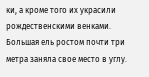ки, а кроме того их украсили рождественскими венками. Большая ель ростом почти три метра заняла свое место в углу.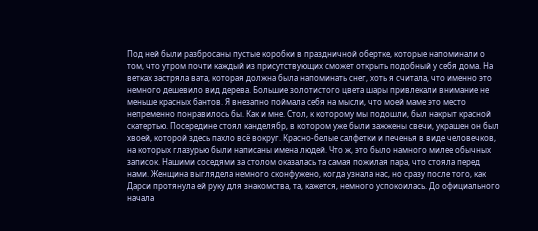Под ней были разбросаны пустые коробки в праздничной обертке, которые напоминали о том, что утром почти каждый из присутствующих сможет открыть подобный у себя дома. На ветках застряла вата, которая должна была напоминать снег, хоть я считала, что именно это немного дешевило вид дерева. Большие золотистого цвета шары привлекали внимание не меньше красных бантов. Я внезапно поймала себя на мысли, что моей маме это место непременно понравилось бы. Как и мне. Стол, к которому мы подошли, был накрыт красной скатертью. Посередине стоял канделябр, в котором уже были зажжены свечи, украшен он был хвоей, которой здесь пахло всё вокруг. Красно-белые салфетки и печенья в виде человечков, на которых глазурью были написаны имена людей. Что ж, это было намного милее обычных записок. Нашими соседями за столом оказалась та самая пожилая пара, что стояла перед нами. Женщина выглядела немного сконфужено, когда узнала нас, но сразу после того, как Дарси протянула ей руку для знакомства, та, кажется, немного успокоилась. До официального начала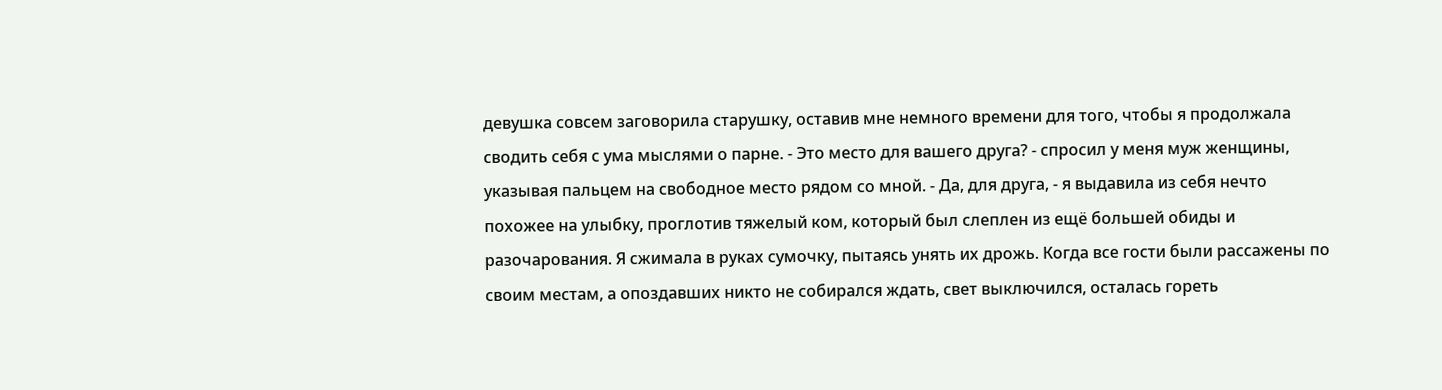девушка совсем заговорила старушку, оставив мне немного времени для того, чтобы я продолжала сводить себя с ума мыслями о парне. - Это место для вашего друга? - спросил у меня муж женщины, указывая пальцем на свободное место рядом со мной. - Да, для друга, - я выдавила из себя нечто похожее на улыбку, проглотив тяжелый ком, который был слеплен из ещё большей обиды и разочарования. Я сжимала в руках сумочку, пытаясь унять их дрожь. Когда все гости были рассажены по своим местам, а опоздавших никто не собирался ждать, свет выключился, осталась гореть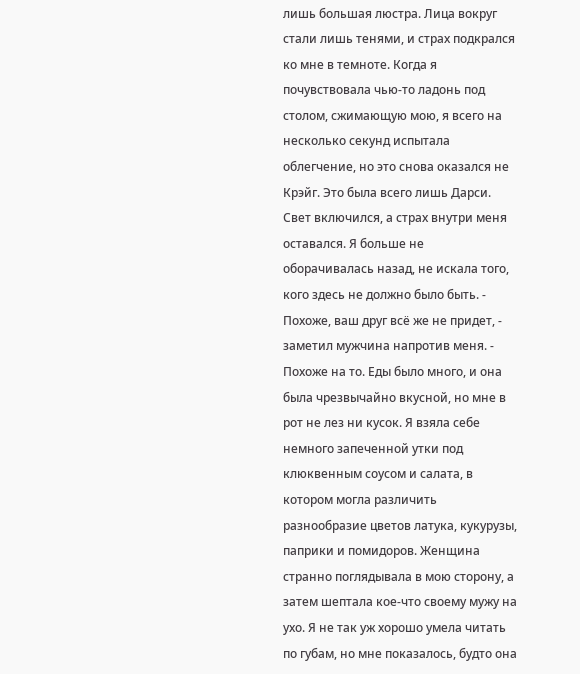лишь большая люстра. Лица вокруг стали лишь тенями, и страх подкрался ко мне в темноте. Когда я почувствовала чью-то ладонь под столом, сжимающую мою, я всего на несколько секунд испытала облегчение, но это снова оказался не Крэйг. Это была всего лишь Дарси. Свет включился, а страх внутри меня оставался. Я больше не оборачивалась назад, не искала того, кого здесь не должно было быть. - Похоже, ваш друг всё же не придет, - заметил мужчина напротив меня. - Похоже на то. Еды было много, и она была чрезвычайно вкусной, но мне в рот не лез ни кусок. Я взяла себе немного запеченной утки под клюквенным соусом и салата, в котором могла различить разнообразие цветов латука, кукурузы, паприки и помидоров. Женщина странно поглядывала в мою сторону, а затем шептала кое-что своему мужу на ухо. Я не так уж хорошо умела читать по губам, но мне показалось, будто она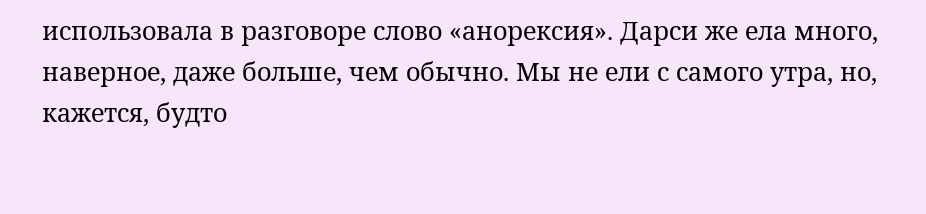использовала в разговоре слово «анорексия». Дарси же ела много, наверное, даже больше, чем обычно. Мы не ели с самого утра, но, кажется, будто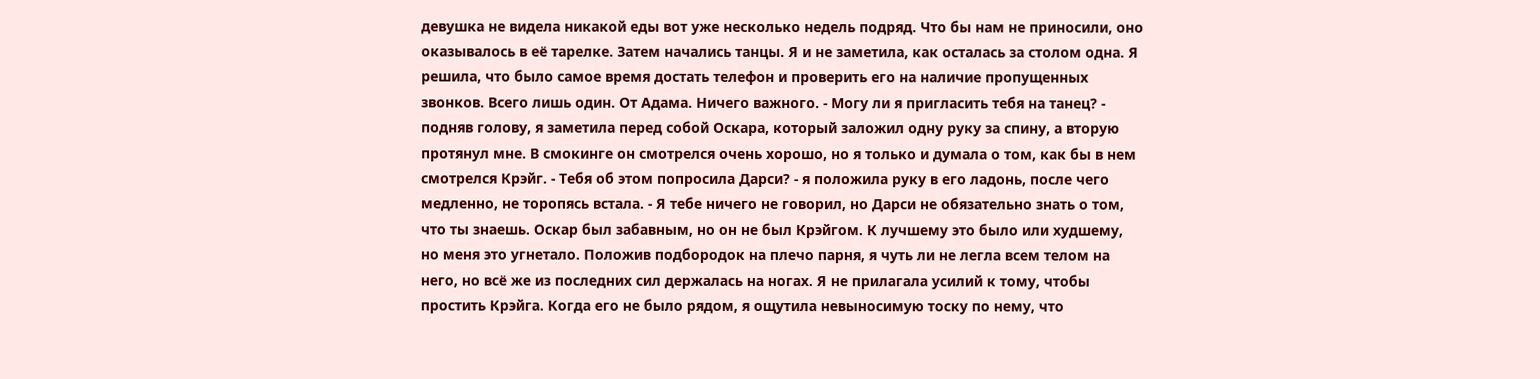девушка не видела никакой еды вот уже несколько недель подряд. Что бы нам не приносили, оно оказывалось в её тарелке. Затем начались танцы. Я и не заметила, как осталась за столом одна. Я решила, что было самое время достать телефон и проверить его на наличие пропущенных звонков. Всего лишь один. От Адама. Ничего важного. - Могу ли я пригласить тебя на танец? - подняв голову, я заметила перед собой Оскара, который заложил одну руку за спину, а вторую протянул мне. В смокинге он смотрелся очень хорошо, но я только и думала о том, как бы в нем смотрелся Крэйг. - Тебя об этом попросила Дарси? - я положила руку в его ладонь, после чего медленно, не торопясь встала. - Я тебе ничего не говорил, но Дарси не обязательно знать о том, что ты знаешь. Оскар был забавным, но он не был Крэйгом. К лучшему это было или худшему, но меня это угнетало. Положив подбородок на плечо парня, я чуть ли не легла всем телом на него, но всё же из последних сил держалась на ногах. Я не прилагала усилий к тому, чтобы простить Крэйга. Когда его не было рядом, я ощутила невыносимую тоску по нему, что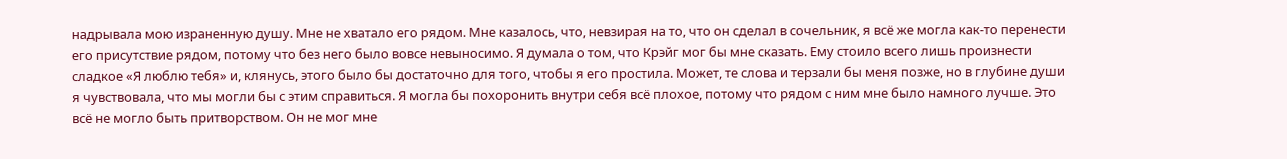надрывала мою израненную душу. Мне не хватало его рядом. Мне казалось, что, невзирая на то, что он сделал в сочельник, я всё же могла как-то перенести его присутствие рядом, потому что без него было вовсе невыносимо. Я думала о том, что Крэйг мог бы мне сказать. Ему стоило всего лишь произнести сладкое «Я люблю тебя» и, клянусь, этого было бы достаточно для того, чтобы я его простила. Может, те слова и терзали бы меня позже, но в глубине души я чувствовала, что мы могли бы с этим справиться. Я могла бы похоронить внутри себя всё плохое, потому что рядом с ним мне было намного лучше. Это всё не могло быть притворством. Он не мог мне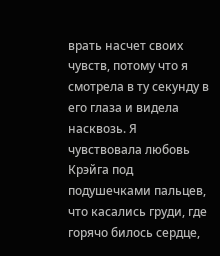врать насчет своих чувств, потому что я смотрела в ту секунду в его глаза и видела насквозь. Я чувствовала любовь Крэйга под подушечками пальцев, что касались груди, где горячо билось сердце,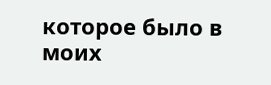которое было в моих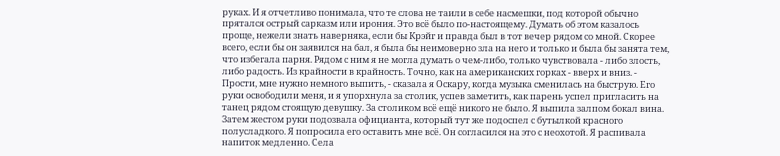руках. И я отчетливо понимала, что те слова не таили в себе насмешки, под которой обычно прятался острый сарказм или ирония. Это всё было по-настоящему. Думать об этом казалось проще, нежели знать наверняка, если бы Крэйг и правда был в тот вечер рядом со мной. Скорее всего, если бы он заявился на бал, я была бы неимоверно зла на него и только и была бы занята тем, что избегала парня. Рядом с ним я не могла думать о чем-либо, только чувствовала - либо злость, либо радость. Из крайности в крайность. Точно, как на американских горках - вверх и вниз. - Прости, мне нужно немного выпить, - сказала я Оскару, когда музыка сменилась на быструю. Его руки освободили меня, и я упорхнула за столик, успев заметить, как парень успел пригласить на танец рядом стоящую девушку. За столиком всё ещё никого не было. Я выпила залпом бокал вина. Затем жестом руки подозвала официанта, который тут же подоспел с бутылкой красного полусладкого. Я попросила его оставить мне всё. Он согласился на это с неохотой. Я распивала напиток медленно. Села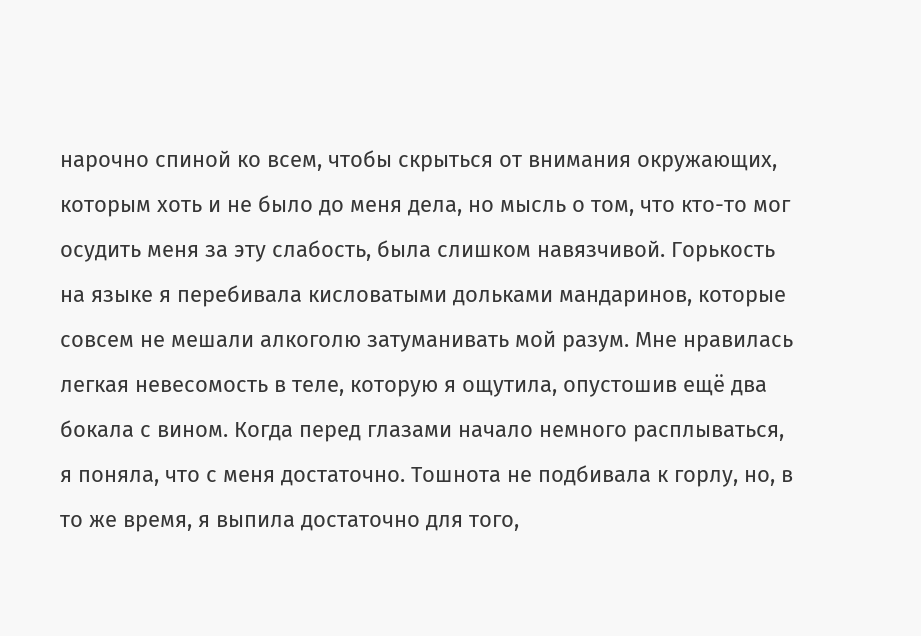нарочно спиной ко всем, чтобы скрыться от внимания окружающих, которым хоть и не было до меня дела, но мысль о том, что кто-то мог осудить меня за эту слабость, была слишком навязчивой. Горькость на языке я перебивала кисловатыми дольками мандаринов, которые совсем не мешали алкоголю затуманивать мой разум. Мне нравилась легкая невесомость в теле, которую я ощутила, опустошив ещё два бокала с вином. Когда перед глазами начало немного расплываться, я поняла, что с меня достаточно. Тошнота не подбивала к горлу, но, в то же время, я выпила достаточно для того,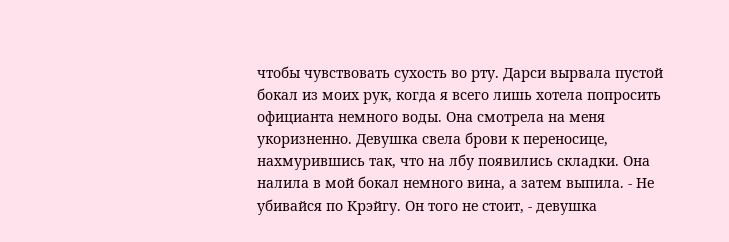чтобы чувствовать сухость во рту. Дарси вырвала пустой бокал из моих рук, когда я всего лишь хотела попросить официанта немного воды. Она смотрела на меня укоризненно. Девушка свела брови к переносице, нахмурившись так, что на лбу появились складки. Она налила в мой бокал немного вина, а затем выпила. - Не убивайся по Крэйгу. Он того не стоит, - девушка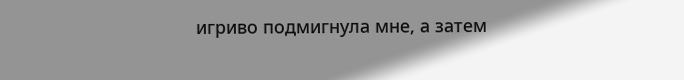игриво подмигнула мне, а затем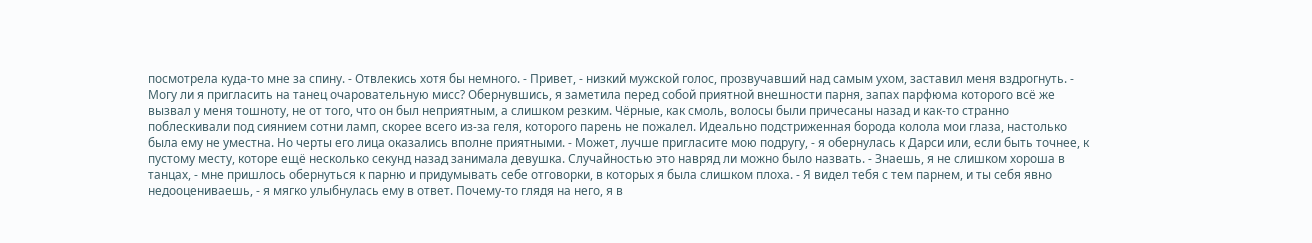посмотрела куда-то мне за спину. - Отвлекись хотя бы немного. - Привет, - низкий мужской голос, прозвучавший над самым ухом, заставил меня вздрогнуть. - Могу ли я пригласить на танец очаровательную мисс? Обернувшись, я заметила перед собой приятной внешности парня, запах парфюма которого всё же вызвал у меня тошноту, не от того, что он был неприятным, а слишком резким. Чёрные, как смоль, волосы были причесаны назад и как-то странно поблескивали под сиянием сотни ламп, скорее всего из-за геля, которого парень не пожалел. Идеально подстриженная борода колола мои глаза, настолько была ему не уместна. Но черты его лица оказались вполне приятными. - Может, лучше пригласите мою подругу, - я обернулась к Дарси или, если быть точнее, к пустому месту, которе ещё несколько секунд назад занимала девушка. Случайностью это навряд ли можно было назвать. - Знаешь, я не слишком хороша в танцах, - мне пришлось обернуться к парню и придумывать себе отговорки, в которых я была слишком плоха. - Я видел тебя с тем парнем, и ты себя явно недооцениваешь, - я мягко улыбнулась ему в ответ. Почему-то глядя на него, я в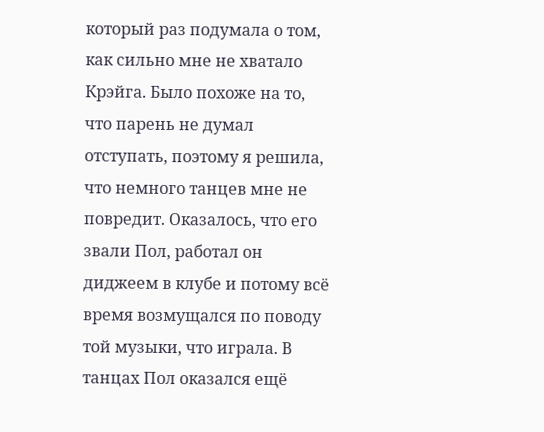который раз подумала о том, как сильно мне не хватало Крэйга. Было похоже на то, что парень не думал отступать, поэтому я решила, что немного танцев мне не повредит. Оказалось, что его звали Пол, работал он диджеем в клубе и потому всё время возмущался по поводу той музыки, что играла. В танцах Пол оказался ещё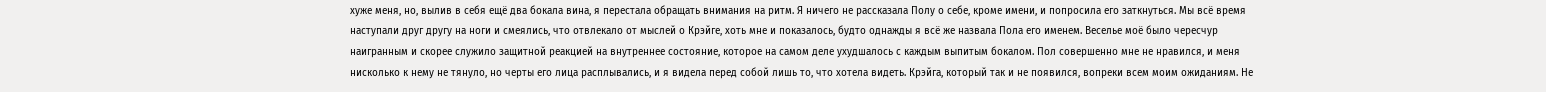хуже меня, но, вылив в себя ещё два бокала вина, я перестала обращать внимания на ритм. Я ничего не рассказала Полу о себе, кроме имени, и попросила его заткнуться. Мы всё время наступали друг другу на ноги и смеялись, что отвлекало от мыслей о Крэйге, хоть мне и показалось, будто однажды я всё же назвала Пола его именем. Веселье моё было чересчур наигранным и скорее служило защитной реакцией на внутреннее состояние, которое на самом деле ухудшалось с каждым выпитым бокалом. Пол совершенно мне не нравился, и меня нисколько к нему не тянуло, но черты его лица расплывались, и я видела перед собой лишь то, что хотела видеть. Крэйга, который так и не появился, вопреки всем моим ожиданиям. Не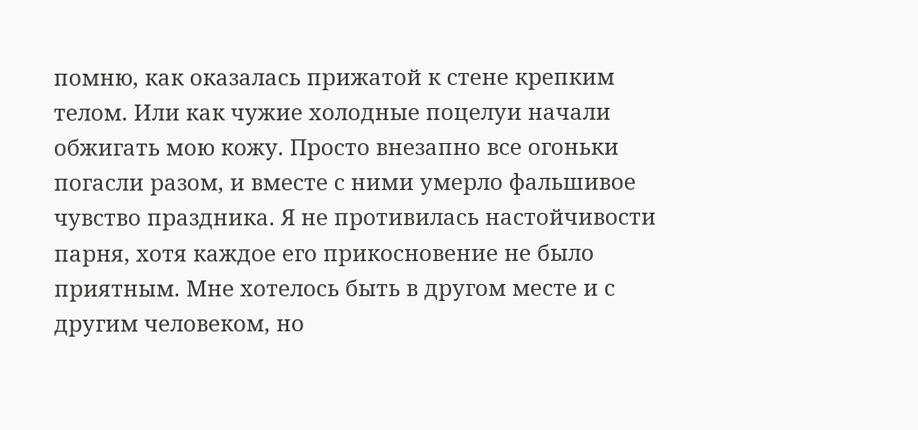помню, как оказалась прижатой к стене крепким телом. Или как чужие холодные поцелуи начали обжигать мою кожу. Просто внезапно все огоньки погасли разом, и вместе с ними умерло фальшивое чувство праздника. Я не противилась настойчивости парня, хотя каждое его прикосновение не было приятным. Мне хотелось быть в другом месте и с другим человеком, но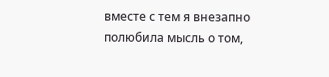вместе с тем я внезапно полюбила мысль о том,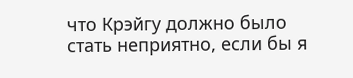что Крэйгу должно было стать неприятно, если бы я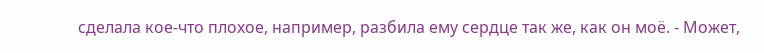сделала кое-что плохое, например, разбила ему сердце так же, как он моё. - Может,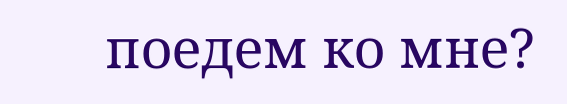поедем ко мне?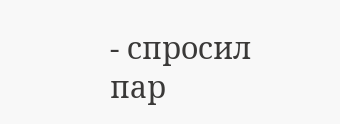- спросил пар